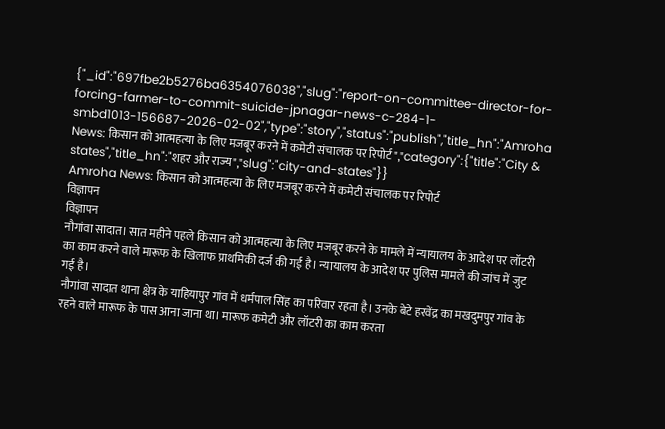{"_id":"697fbe2b5276ba6354076038","slug":"report-on-committee-director-for-forcing-farmer-to-commit-suicide-jpnagar-news-c-284-1-smbd1013-156687-2026-02-02","type":"story","status":"publish","title_hn":"Amroha News: किसान को आत्महत्या के लिए मजबूर करने में कमेटी संचालक पर रिपोर्ट","category":{"title":"City & states","title_hn":"शहर और राज्य","slug":"city-and-states"}}
Amroha News: किसान को आत्महत्या के लिए मजबूर करने में कमेटी संचालक पर रिपोर्ट
विज्ञापन
विज्ञापन
नौगांवा सादात। सात महीने पहले किसान को आत्महत्या के लिए मजबूर करने के मामले में न्यायालय के आदेश पर लॉटरी का काम करने वाले मारूफ के खिलाफ प्राथमिकी दर्ज की गई है। न्यायालय के आदेश पर पुलिस मामले की जांच में जुट गई है।
नौगांवा सादात थाना क्षेत्र के याहियापुर गांव में धर्मपाल सिंह का परिवार रहता है। उनके बेटे हरवेंद्र का मखदुमपुर गांव के रहने वाले मारूफ के पास आना जाना था। मारूफ कमेटी और लॉटरी का काम करता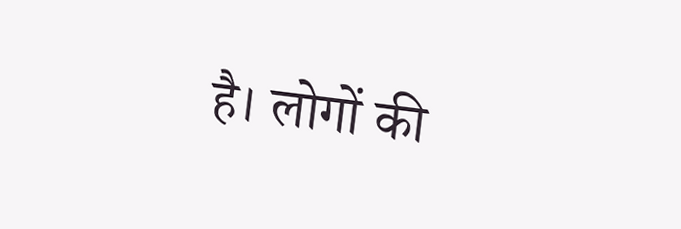है। लोगों की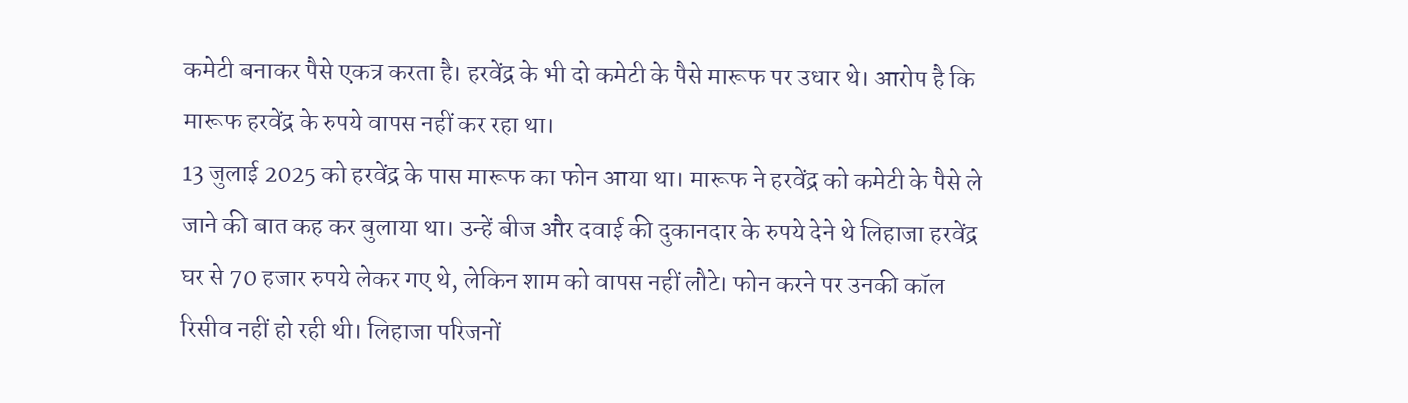कमेटी बनाकर पैसे एकत्र करता है। हरवेंद्र के भी दो कमेटी के पैसे मारूफ पर उधार थे। आरोप है कि मारूफ हरवेंद्र के रुपये वापस नहीं कर रहा था।
13 जुलाई 2025 को हरवेंद्र के पास मारूफ का फोन आया था। मारूफ ने हरवेंद्र को कमेटी के पैसे ले जाने की बात कह कर बुलाया था। उन्हें बीज और दवाई की दुकानदार के रुपये देने थे लिहाजा हरवेंद्र घर से 70 हजार रुपये लेकर गए थे, लेकिन शाम को वापस नहीं लौटे। फोन करने पर उनकी कॉल रिसीव नहीं हो रही थी। लिहाजा परिजनों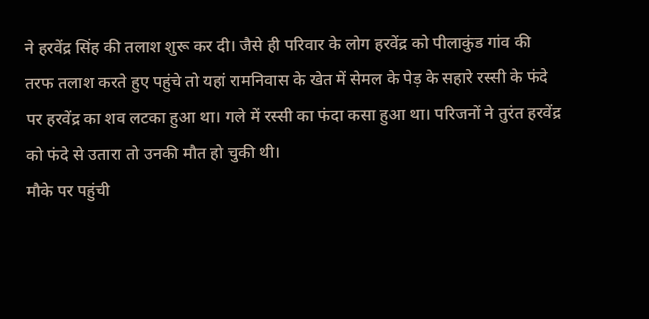ने हरवेंद्र सिंह की तलाश शुरू कर दी। जैसे ही परिवार के लोग हरवेंद्र को पीलाकुंड गांव की तरफ तलाश करते हुए पहुंचे तो यहां रामनिवास के खेत में सेमल के पेड़ के सहारे रस्सी के फंदे पर हरवेंद्र का शव लटका हुआ था। गले में रस्सी का फंदा कसा हुआ था। परिजनों ने तुरंत हरवेंद्र को फंदे से उतारा तो उनकी मौत हो चुकी थी।
मौके पर पहुंची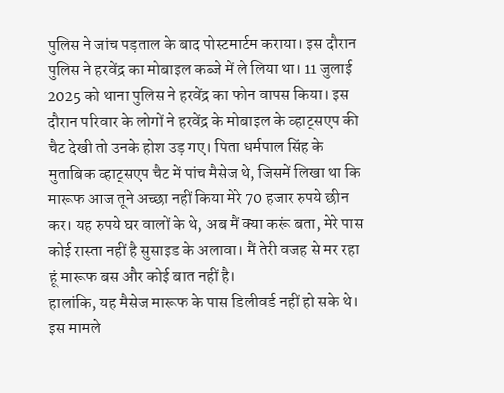पुलिस ने जांच पड़ताल के बाद पोस्टमार्टम कराया। इस दौरान पुलिस ने हरवेंद्र का मोबाइल कब्जे में ले लिया था। 11 जुलाई 2025 को थाना पुलिस ने हरवेंद्र का फोन वापस किया। इस दौरान परिवार के लोगों ने हरवेंद्र के मोबाइल के व्हाट्सएप की चैट देखी तो उनके होश उड़ गए। पिता धर्मपाल सिंह के मुताबिक व्हाट्सएप चैट में पांच मैसेज थे, जिसमें लिखा था कि मारूफ आज तूने अच्छा नहीं किया मेरे 70 हजार रुपये छीन कर। यह रुपये घर वालों के थे, अब मैं क्या करूं बता, मेरे पास कोई रास्ता नहीं है सुसाइड के अलावा। मैं तेरी वजह से मर रहा हूं मारूफ बस और कोई बात नहीं है।
हालांकि, यह मैसेज मारूफ के पास डिलीवर्ड नहीं हो सके थे। इस मामले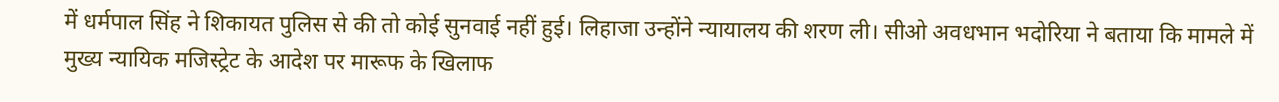में धर्मपाल सिंह ने शिकायत पुलिस से की तो कोई सुनवाई नहीं हुई। लिहाजा उन्होंने न्यायालय की शरण ली। सीओ अवधभान भदोरिया ने बताया कि मामले में मुख्य न्यायिक मजिस्ट्रेट के आदेश पर मारूफ के खिलाफ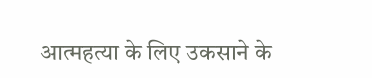आत्महत्या के लिए उकसाने के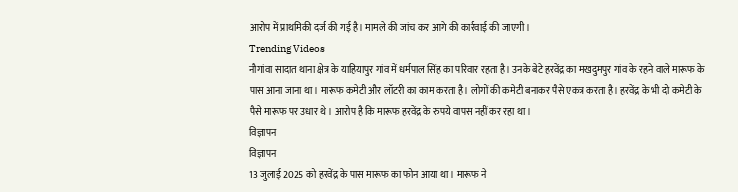आरोप में प्राथमिकी दर्ज की गई है। मामले की जांच कर आगे की कार्रवाई की जाएगी।
Trending Videos
नौगांवा सादात थाना क्षेत्र के याहियापुर गांव में धर्मपाल सिंह का परिवार रहता है। उनके बेटे हरवेंद्र का मखदुमपुर गांव के रहने वाले मारूफ के पास आना जाना था। मारूफ कमेटी और लॉटरी का काम करता है। लोगों की कमेटी बनाकर पैसे एकत्र करता है। हरवेंद्र के भी दो कमेटी के पैसे मारूफ पर उधार थे। आरोप है कि मारूफ हरवेंद्र के रुपये वापस नहीं कर रहा था।
विज्ञापन
विज्ञापन
13 जुलाई 2025 को हरवेंद्र के पास मारूफ का फोन आया था। मारूफ ने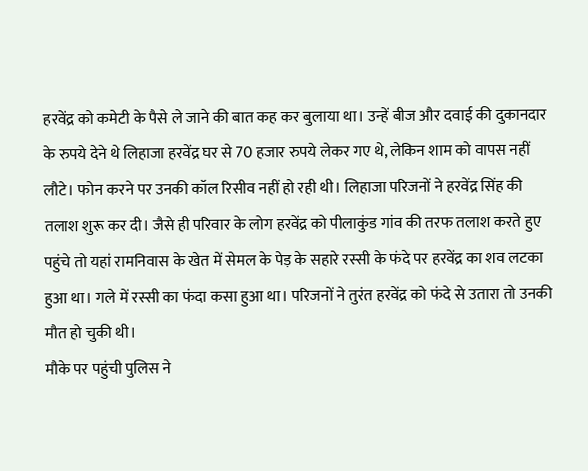हरवेंद्र को कमेटी के पैसे ले जाने की बात कह कर बुलाया था। उन्हें बीज और दवाई की दुकानदार के रुपये देने थे लिहाजा हरवेंद्र घर से 70 हजार रुपये लेकर गए थे, लेकिन शाम को वापस नहीं लौटे। फोन करने पर उनकी कॉल रिसीव नहीं हो रही थी। लिहाजा परिजनों ने हरवेंद्र सिंह की तलाश शुरू कर दी। जैसे ही परिवार के लोग हरवेंद्र को पीलाकुंड गांव की तरफ तलाश करते हुए पहुंचे तो यहां रामनिवास के खेत में सेमल के पेड़ के सहारे रस्सी के फंदे पर हरवेंद्र का शव लटका हुआ था। गले में रस्सी का फंदा कसा हुआ था। परिजनों ने तुरंत हरवेंद्र को फंदे से उतारा तो उनकी मौत हो चुकी थी।
मौके पर पहुंची पुलिस ने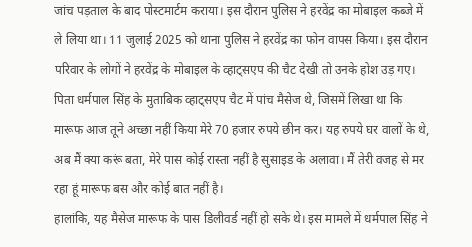जांच पड़ताल के बाद पोस्टमार्टम कराया। इस दौरान पुलिस ने हरवेंद्र का मोबाइल कब्जे में ले लिया था। 11 जुलाई 2025 को थाना पुलिस ने हरवेंद्र का फोन वापस किया। इस दौरान परिवार के लोगों ने हरवेंद्र के मोबाइल के व्हाट्सएप की चैट देखी तो उनके होश उड़ गए। पिता धर्मपाल सिंह के मुताबिक व्हाट्सएप चैट में पांच मैसेज थे, जिसमें लिखा था कि मारूफ आज तूने अच्छा नहीं किया मेरे 70 हजार रुपये छीन कर। यह रुपये घर वालों के थे, अब मैं क्या करूं बता, मेरे पास कोई रास्ता नहीं है सुसाइड के अलावा। मैं तेरी वजह से मर रहा हूं मारूफ बस और कोई बात नहीं है।
हालांकि, यह मैसेज मारूफ के पास डिलीवर्ड नहीं हो सके थे। इस मामले में धर्मपाल सिंह ने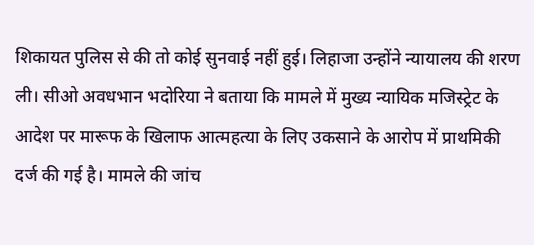शिकायत पुलिस से की तो कोई सुनवाई नहीं हुई। लिहाजा उन्होंने न्यायालय की शरण ली। सीओ अवधभान भदोरिया ने बताया कि मामले में मुख्य न्यायिक मजिस्ट्रेट के आदेश पर मारूफ के खिलाफ आत्महत्या के लिए उकसाने के आरोप में प्राथमिकी दर्ज की गई है। मामले की जांच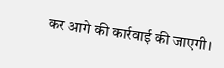कर आगे की कार्रवाई की जाएगी।